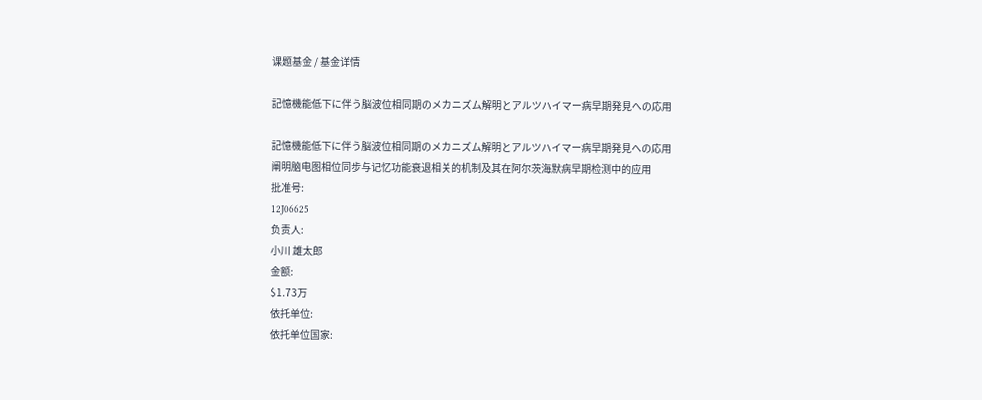课题基金 / 基金详情

記憶機能低下に伴う脳波位相同期のメカニズム解明とアルツハイマー病早期発見への応用

記憶機能低下に伴う脳波位相同期のメカニズム解明とアルツハイマー病早期発見への応用
阐明脑电图相位同步与记忆功能衰退相关的机制及其在阿尔茨海默病早期检测中的应用
批准号:
12J06625
负责人:
小川 雄太郎
金额:
$1.73万
依托单位:
依托单位国家: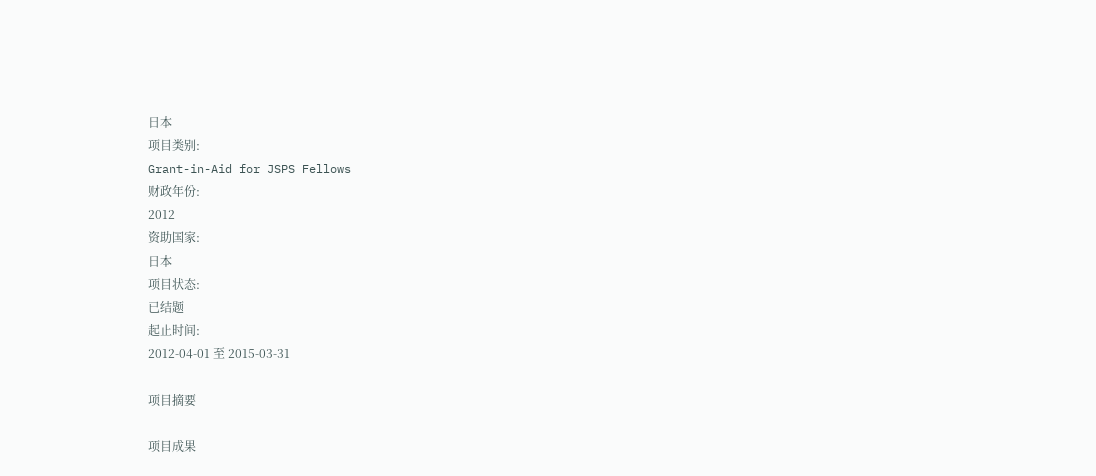日本
项目类别:
Grant-in-Aid for JSPS Fellows
财政年份:
2012
资助国家:
日本
项目状态:
已结题
起止时间:
2012-04-01 至 2015-03-31

项目摘要

项目成果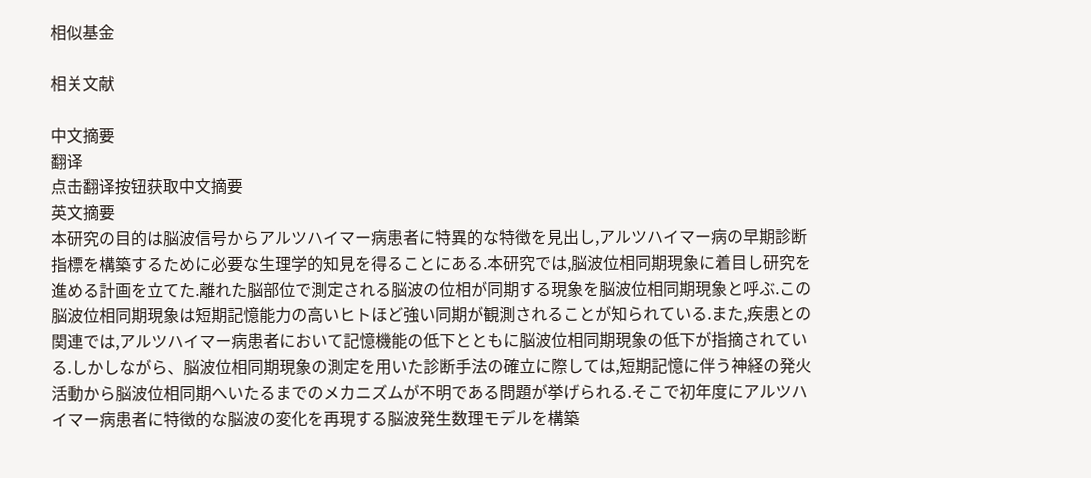相似基金

相关文献

中文摘要
翻译
点击翻译按钮获取中文摘要
英文摘要
本研究の目的は脳波信号からアルツハイマー病患者に特異的な特徴を見出し,アルツハイマー病の早期診断指標を構築するために必要な生理学的知見を得ることにある.本研究では,脳波位相同期現象に着目し研究を進める計画を立てた.離れた脳部位で測定される脳波の位相が同期する現象を脳波位相同期現象と呼ぶ.この脳波位相同期現象は短期記憶能力の高いヒトほど強い同期が観測されることが知られている.また,疾患との関連では,アルツハイマー病患者において記憶機能の低下とともに脳波位相同期現象の低下が指摘されている.しかしながら、脳波位相同期現象の測定を用いた診断手法の確立に際しては,短期記憶に伴う神経の発火活動から脳波位相同期へいたるまでのメカニズムが不明である問題が挙げられる.そこで初年度にアルツハイマー病患者に特徴的な脳波の変化を再現する脳波発生数理モデルを構築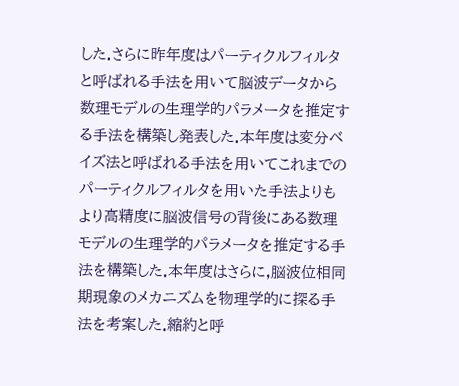した.さらに昨年度はパーティクルフィルタと呼ばれる手法を用いて脳波データから数理モデルの生理学的パラメータを推定する手法を構築し発表した.本年度は変分ベイズ法と呼ばれる手法を用いてこれまでのパーティクルフィルタを用いた手法よりもより高精度に脳波信号の背後にある数理モデルの生理学的パラメータを推定する手法を構築した.本年度はさらに,脳波位相同期現象のメカニズムを物理学的に探る手法を考案した.縮約と呼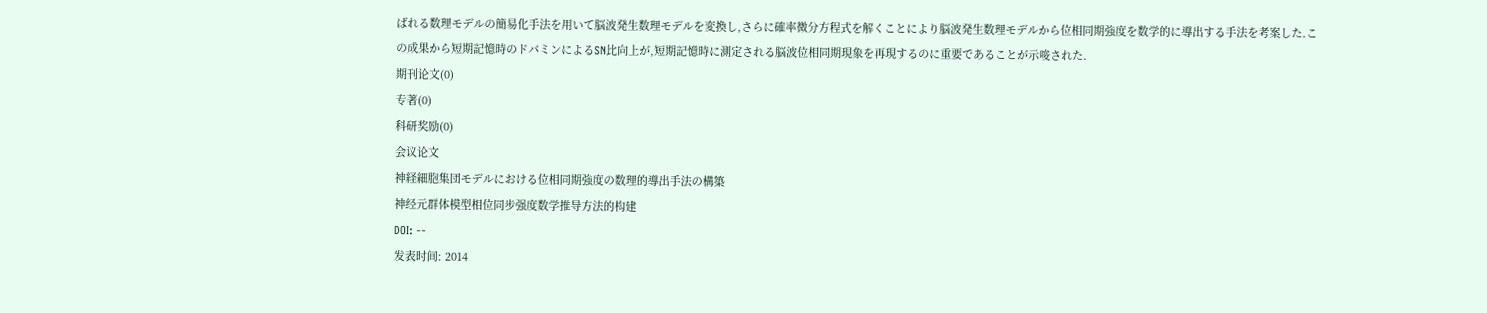ばれる数理モデルの簡易化手法を用いて脳波発生数理モデルを変換し,さらに確率微分方程式を解くことにより脳波発生数理モデルから位相同期強度を数学的に導出する手法を考案した.この成果から短期記憶時のドパミンによるSN比向上が,短期記憶時に測定される脳波位相同期現象を再現するのに重要であることが示唆された.
期刊论文(0)
专著(0)
科研奖励(0)
会议论文
神経細胞集団モデルにおける位相同期強度の数理的導出手法の構築
神经元群体模型相位同步强度数学推导方法的构建
DOI: --
发表时间: 2014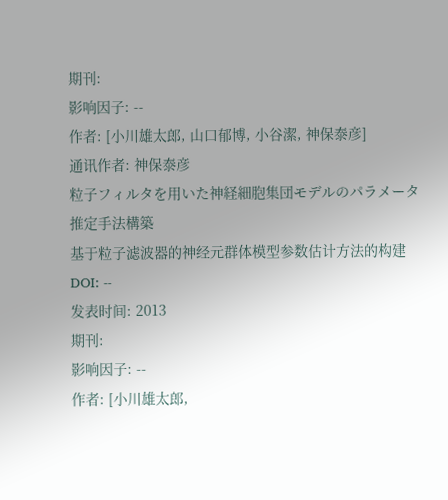期刊:
影响因子: --
作者: [小川雄太郎, 山口郁博, 小谷潔, 神保泰彦]
通讯作者: 神保泰彦
粒子フィルタを用いた神経細胞集団モデルのパラメータ推定手法構築
基于粒子滤波器的神经元群体模型参数估计方法的构建
DOI: --
发表时间: 2013
期刊:
影响因子: --
作者: [小川雄太郎,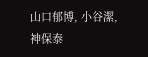山口郁博, 小谷潔, 神保泰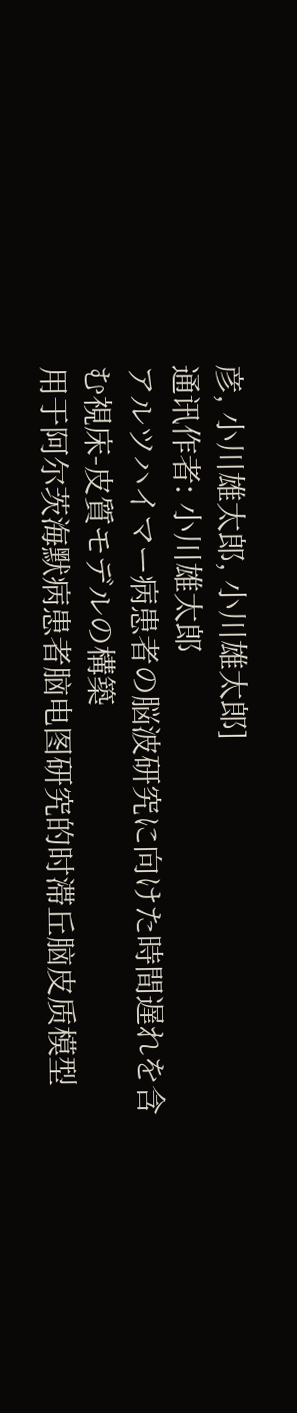彦, 小川雄太郎, 小川雄太郎]
通讯作者: 小川雄太郎
アルツハイマー病患者の脳波研究に向けた時間遅れを含む視床-皮質モデルの構築
用于阿尔茨海默病患者脑电图研究的时滞丘脑皮质模型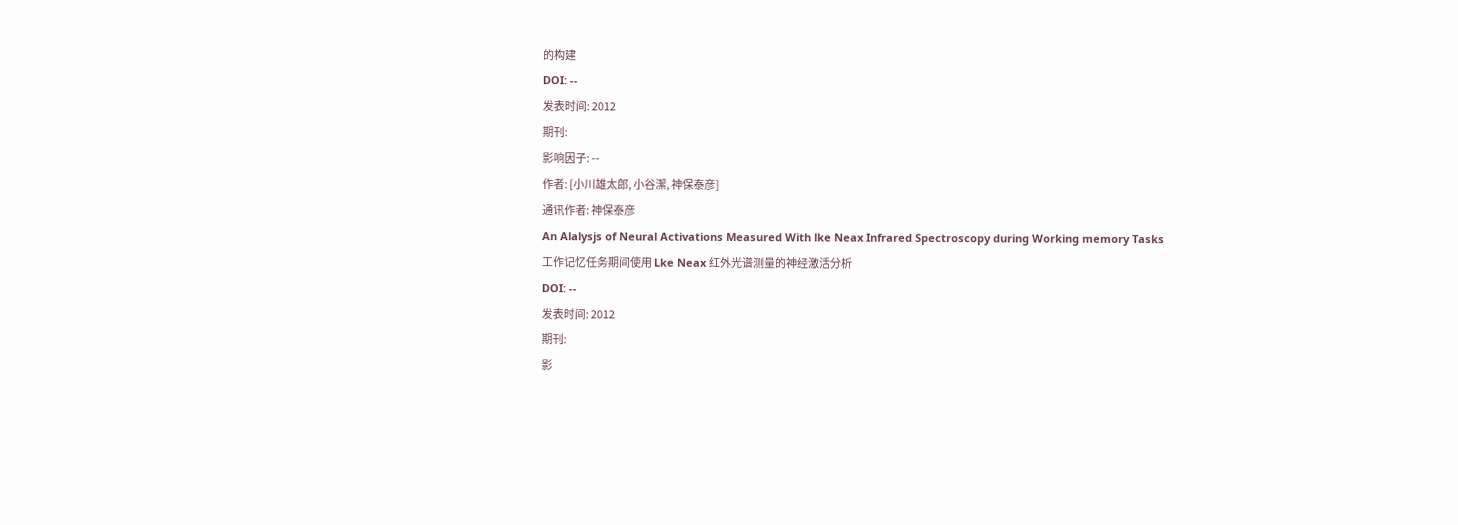的构建
DOI: --
发表时间: 2012
期刊:
影响因子: --
作者: [小川雄太郎, 小谷潔, 神保泰彦]
通讯作者: 神保泰彦
An Alalysjs of Neural Activations Measured With lke Neax Infrared Spectroscopy during Working memory Tasks
工作记忆任务期间使用 Lke Neax 红外光谱测量的神经激活分析
DOI: --
发表时间: 2012
期刊:
影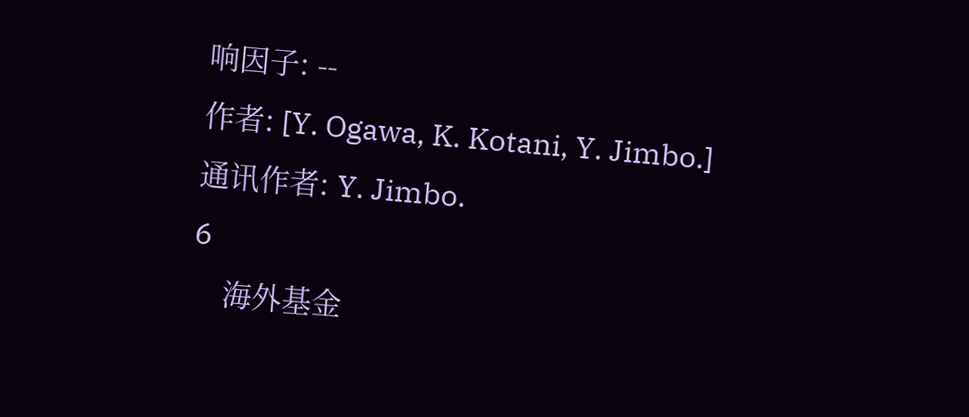响因子: --
作者: [Y. Ogawa, K. Kotani, Y. Jimbo.]
通讯作者: Y. Jimbo.
6
    海外基金